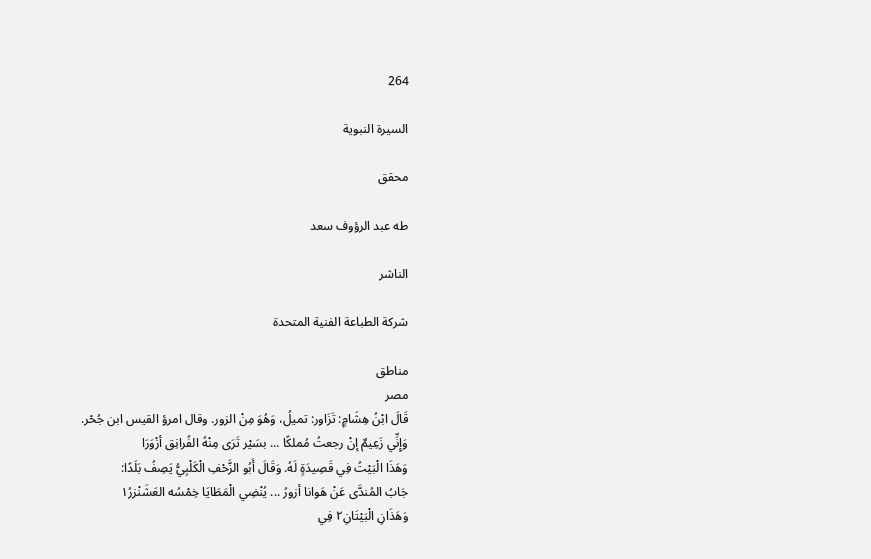264

السيرة النبوية

محقق

طه عبد الرؤوف سعد

الناشر

شركة الطباعة الفنية المتحدة

مناطق
مصر
قَالَ ابْنُ هِشَامٍ: تَزَاور: تميلُ، وَهُوَ مِنْ الزور. وقال امرؤ القيس ابن جُحْر.
وَإِنِّي زَعِيمٌ إنْ رجعتُ مُملكًا ... بسَيْر تَرَى مِنْهُ الفُرانِق أزْوَرَا
وَهَذَا الْبَيْتُ فِي قَصِيدَةٍ لَهُ. وَقَالَ أَبُو الزَّحْفِ الْكَلْبِيُّ يَصِفُ بَلَدًا:
جَابُ المُندَّى عَنْ هَوانا أزورُ ... يُنْضِي الْمَطَايَا خِمْسُه العَشَنْزرُ١
وَهَذَانِ الْبَيْتَانِ٢ فِي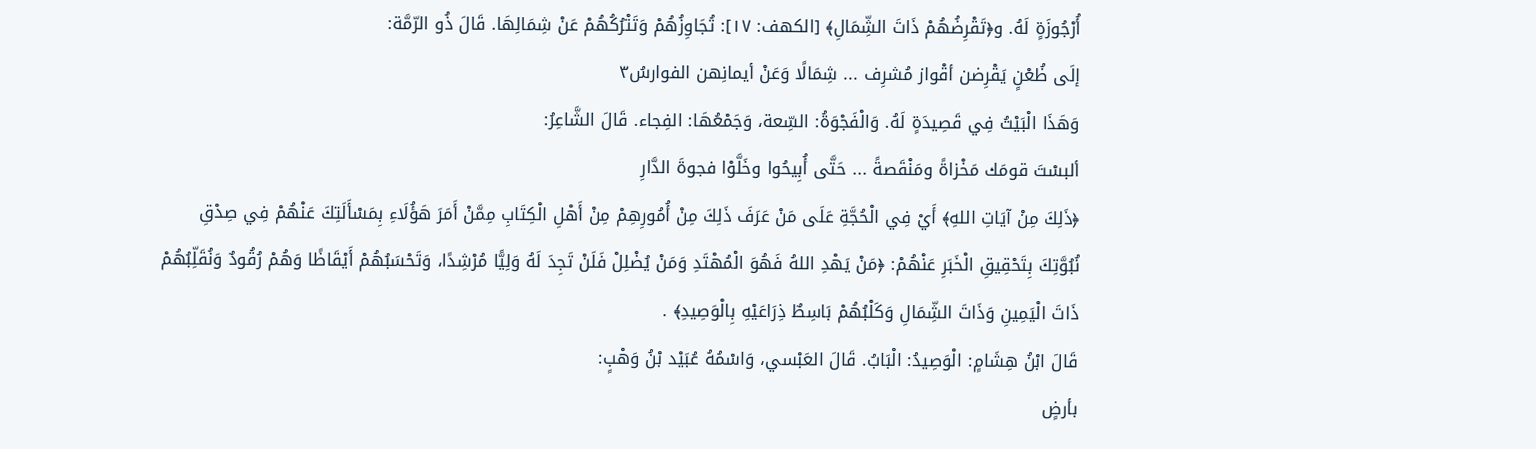أُرْجُوزَةٍ لَهُ. و﴿تَقْرِضُهُمْ ذَاتَ الشِّمَالِ﴾ [الكهف: ١٧]: تُجَاوِزُهُمْ وَتَتْرُكُهُمْ عَنْ شِمَالِهَا. قَالَ ذُو الرّمَّة:
إلَى ظُعْنٍ يَقْرِضن أقْواز مُشرِف ... شِمَالًا وَعَنْ أيمانِهن الفوارسُ٣
وَهَذَا الْبَيْتُ فِي قَصِيدَةٍ لَهُ. وَالْفَجْوَةُ: السِّعة، وَجَمْعُهَا: الفِجاء. قَالَ الشَّاعِرُ:
ألبسْتَ قومَك مَخْزاةً ومَنْقَصةً ... حَتَّى أُبِيحُوا وخَلَّوْا فجوةَ الدَّارِ
﴿ذَلِكَ مِنْ آيَاتِ اللهِ﴾ أَيْ فِي الْحُجَّةِ عَلَى مَنْ عَرَفَ ذَلِكَ مِنْ أُمُورِهِمْ مِنْ أَهْلِ الْكِتَابِ مِمَّنْ أَمَرَ هَؤُلَاءِ بِمَسْأَلَتِكَ عَنْهُمْ فِي صِدْقِ نُبُوَّتِكَ بِتَحْقِيقِ الْخَبَرِ عَنْهُمْ: ﴿مَنْ يَهْدِ اللهُ فَهُوَ الْمُهْتَدِ وَمَنْ يُضْلِلْ فَلَنْ تَجِدَ لَهُ وَلِيًّا مُرْشِدًا، وَتَحْسَبُهُمْ أَيْقَاظًا وَهُمْ رُقُودٌ وَنُقَلِّبُهُمْ ذَاتَ الْيَمِينِ وَذَاتَ الشِّمَالِ وَكَلْبُهُمْ بَاسِطٌ ذِرَاعَيْهِ بِالْوَصِيدِ﴾ .
قَالَ ابْنُ هِشَامٍ: الْوَصِيدُ: الْبَابُ. قَالَ العَبْسي، وَاسْمُهُ عُبَيْد بْنُ وَهْبٍ:
بأرضٍ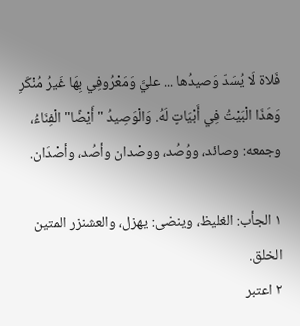فَلاة لَا يُسَدّ وَصيدُها ... عليَّ وَمَعْرُوفِي بِهَا غَيرُ مُنْكَرِ
وَهَذَا الْبَيْتُ فِي أَبْيَاتٍ لَهُ. وَالْوَصِيدُ "أَيْضًا" الْفِنَاءُ، وجمعه: وصائد، ووُصُد، ووصْدان وأصُد، وأصْدَان.

١ الجأب: الغليظ، وينضى: يهزل، والعشنزر المتين الخلق.
٢ اعتبر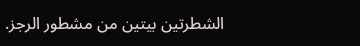الشطرتين بيتين من مشطور الرجز.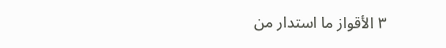٣ الأقواز ما استدار من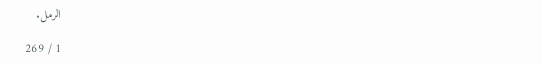الرمل.

1 / 269